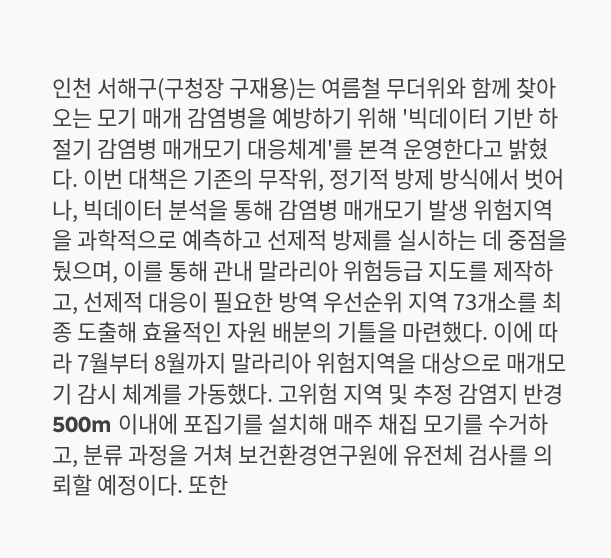인천 서해구(구청장 구재용)는 여름철 무더위와 함께 찾아오는 모기 매개 감염병을 예방하기 위해 '빅데이터 기반 하절기 감염병 매개모기 대응체계'를 본격 운영한다고 밝혔다. 이번 대책은 기존의 무작위, 정기적 방제 방식에서 벗어나, 빅데이터 분석을 통해 감염병 매개모기 발생 위험지역을 과학적으로 예측하고 선제적 방제를 실시하는 데 중점을 뒀으며, 이를 통해 관내 말라리아 위험등급 지도를 제작하고, 선제적 대응이 필요한 방역 우선순위 지역 73개소를 최종 도출해 효율적인 자원 배분의 기틀을 마련했다. 이에 따라 7월부터 8월까지 말라리아 위험지역을 대상으로 매개모기 감시 체계를 가동했다. 고위험 지역 및 추정 감염지 반경 500m 이내에 포집기를 설치해 매주 채집 모기를 수거하고, 분류 과정을 거쳐 보건환경연구원에 유전체 검사를 의뢰할 예정이다. 또한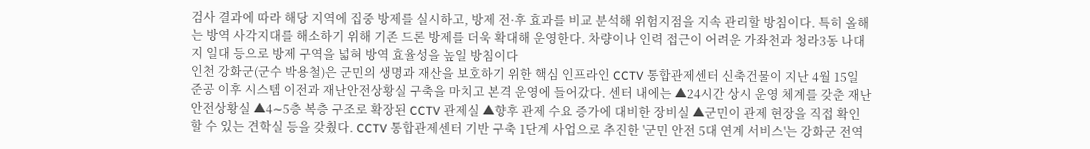검사 결과에 따라 해당 지역에 집중 방제를 실시하고, 방제 전·후 효과를 비교 분석해 위험지점을 지속 관리할 방침이다. 특히 올해는 방역 사각지대를 해소하기 위해 기존 드론 방제를 더욱 확대해 운영한다. 차량이나 인력 접근이 어려운 가좌천과 청라3동 나대지 일대 등으로 방제 구역을 넓혀 방역 효율성을 높일 방침이다
인천 강화군(군수 박용철)은 군민의 생명과 재산을 보호하기 위한 핵심 인프라인 CCTV 통합관제센터 신축건물이 지난 4월 15일 준공 이후 시스템 이전과 재난안전상황실 구축을 마치고 본격 운영에 들어갔다. 센터 내에는 ▲24시간 상시 운영 체계를 갖춘 재난안전상황실 ▲4∼5층 복층 구조로 확장된 CCTV 관제실 ▲향후 관제 수요 증가에 대비한 장비실 ▲군민이 관제 현장을 직접 확인할 수 있는 견학실 등을 갖췄다. CCTV 통합관제센터 기반 구축 1단계 사업으로 추진한 '군민 안전 5대 연계 서비스'는 강화군 전역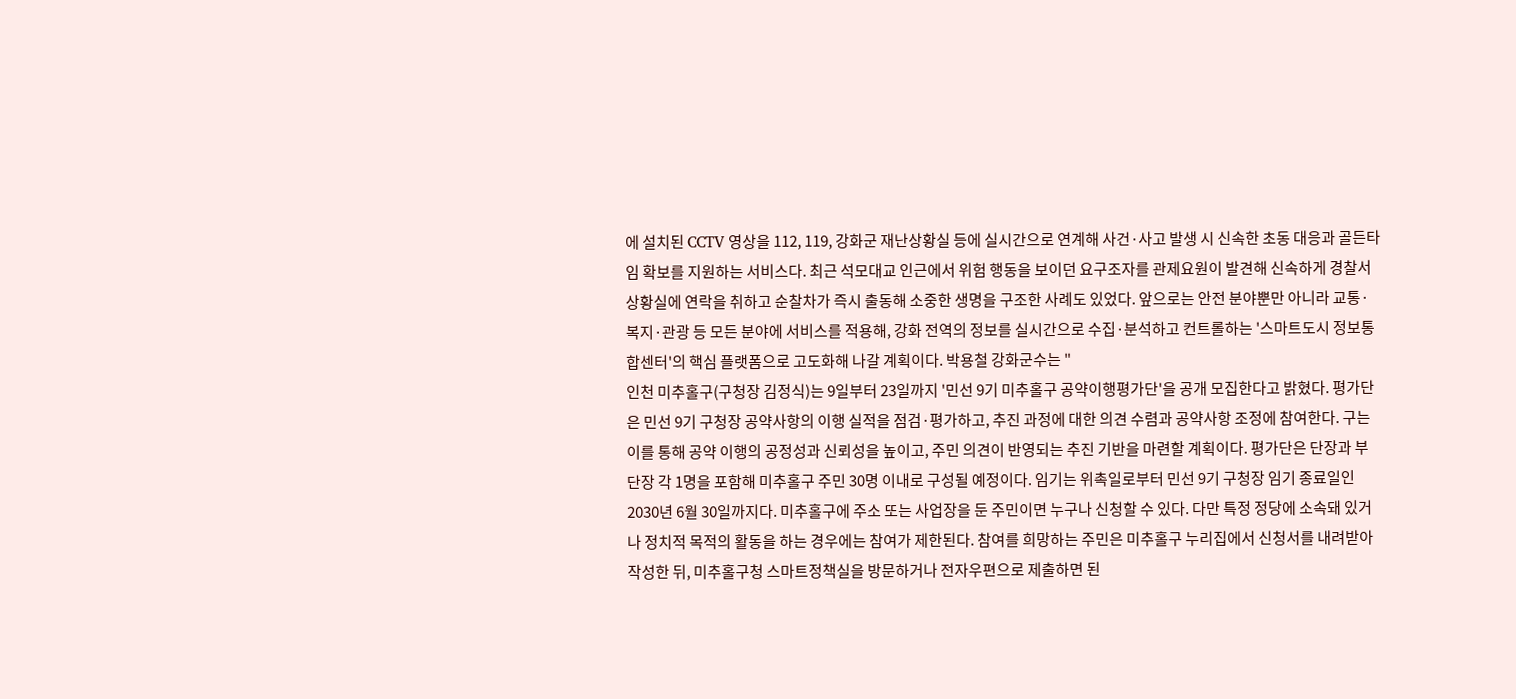에 설치된 CCTV 영상을 112, 119, 강화군 재난상황실 등에 실시간으로 연계해 사건·사고 발생 시 신속한 초동 대응과 골든타임 확보를 지원하는 서비스다. 최근 석모대교 인근에서 위험 행동을 보이던 요구조자를 관제요원이 발견해 신속하게 경찰서 상황실에 연락을 취하고 순찰차가 즉시 출동해 소중한 생명을 구조한 사례도 있었다. 앞으로는 안전 분야뿐만 아니라 교통·복지·관광 등 모든 분야에 서비스를 적용해, 강화 전역의 정보를 실시간으로 수집·분석하고 컨트롤하는 '스마트도시 정보통합센터'의 핵심 플랫폼으로 고도화해 나갈 계획이다. 박용철 강화군수는 "
인천 미추홀구(구청장 김정식)는 9일부터 23일까지 '민선 9기 미추홀구 공약이행평가단'을 공개 모집한다고 밝혔다. 평가단은 민선 9기 구청장 공약사항의 이행 실적을 점검·평가하고, 추진 과정에 대한 의견 수렴과 공약사항 조정에 참여한다. 구는 이를 통해 공약 이행의 공정성과 신뢰성을 높이고, 주민 의견이 반영되는 추진 기반을 마련할 계획이다. 평가단은 단장과 부단장 각 1명을 포함해 미추홀구 주민 30명 이내로 구성될 예정이다. 임기는 위촉일로부터 민선 9기 구청장 임기 종료일인 2030년 6월 30일까지다. 미추홀구에 주소 또는 사업장을 둔 주민이면 누구나 신청할 수 있다. 다만 특정 정당에 소속돼 있거나 정치적 목적의 활동을 하는 경우에는 참여가 제한된다. 참여를 희망하는 주민은 미추홀구 누리집에서 신청서를 내려받아 작성한 뒤, 미추홀구청 스마트정책실을 방문하거나 전자우편으로 제출하면 된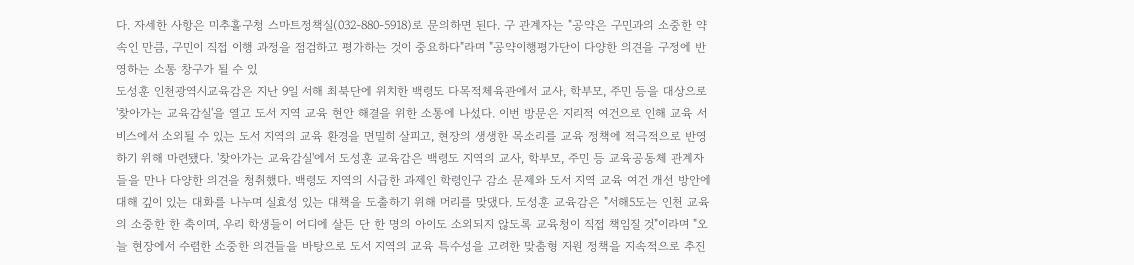다. 자세한 사항은 미추홀구청 스마트정책실(032-880-5918)로 문의하면 된다. 구 관계자는 "공약은 구민과의 소중한 약속인 만큼, 구민이 직접 이행 과정을 점검하고 평가하는 것이 중요하다"라며 "공약이행평가단이 다양한 의견을 구정에 반영하는 소통 창구가 될 수 있
도성훈 인천광역시교육감은 지난 9일 서해 최북단에 위치한 백령도 다목적체육관에서 교사, 학부모, 주민 등을 대상으로 '찾아가는 교육감실'을 열고 도서 지역 교육 현안 해결을 위한 소통에 나섰다. 이번 방문은 지리적 여건으로 인해 교육 서비스에서 소외될 수 있는 도서 지역의 교육 환경을 면밀히 살피고, 현장의 생생한 목소리를 교육 정책에 적극적으로 반영하기 위해 마련됐다. '찾아가는 교육감실'에서 도성훈 교육감은 백령도 지역의 교사, 학부모, 주민 등 교육공동체 관계자들을 만나 다양한 의견을 청취했다. 백령도 지역의 시급한 과제인 학령인구 감소 문제와 도서 지역 교육 여건 개선 방안에 대해 깊이 있는 대화를 나누며 실효성 있는 대책을 도출하기 위해 머리를 맞댔다. 도성훈 교육감은 "서해5도는 인천 교육의 소중한 한 축이며, 우리 학생들이 어디에 살든 단 한 명의 아이도 소외되지 않도록 교육청이 직접 책임질 것"이라며 "오늘 현장에서 수렴한 소중한 의견들을 바탕으로 도서 지역의 교육 특수성을 고려한 맞춤형 지원 정책을 지속적으로 추진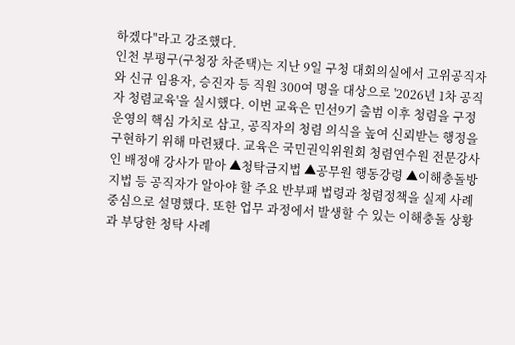하겠다"라고 강조했다.
인천 부평구(구청장 차준택)는 지난 9일 구청 대회의실에서 고위공직자와 신규 임용자, 승진자 등 직원 300여 명을 대상으로 '2026년 1차 공직자 청렴교육'을 실시했다. 이번 교육은 민선9기 출범 이후 청렴을 구정 운영의 핵심 가치로 삼고, 공직자의 청렴 의식을 높여 신뢰받는 행정을 구현하기 위해 마련됐다. 교육은 국민권익위원회 청렴연수원 전문강사인 배정애 강사가 맡아 ▲청탁금지법 ▲공무원 행동강령 ▲이해충돌방지법 등 공직자가 알아야 할 주요 반부패 법령과 청렴정책을 실제 사례 중심으로 설명했다. 또한 업무 과정에서 발생할 수 있는 이해충돌 상황과 부당한 청탁 사례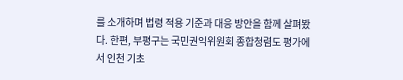를 소개하며 법령 적용 기준과 대응 방안을 함께 살펴봤다. 한편, 부평구는 국민권익위원회 종합청렴도 평가에서 인천 기초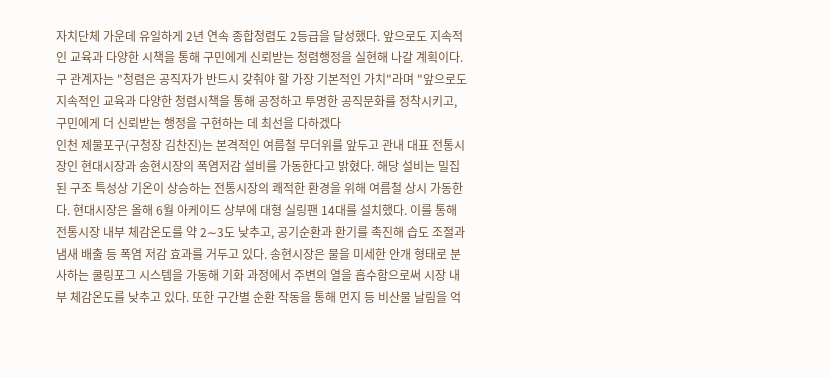자치단체 가운데 유일하게 2년 연속 종합청렴도 2등급을 달성했다. 앞으로도 지속적인 교육과 다양한 시책을 통해 구민에게 신뢰받는 청렴행정을 실현해 나갈 계획이다. 구 관계자는 "청렴은 공직자가 반드시 갖춰야 할 가장 기본적인 가치"라며 "앞으로도 지속적인 교육과 다양한 청렴시책을 통해 공정하고 투명한 공직문화를 정착시키고, 구민에게 더 신뢰받는 행정을 구현하는 데 최선을 다하겠다
인천 제물포구(구청장 김찬진)는 본격적인 여름철 무더위를 앞두고 관내 대표 전통시장인 현대시장과 송현시장의 폭염저감 설비를 가동한다고 밝혔다. 해당 설비는 밀집된 구조 특성상 기온이 상승하는 전통시장의 쾌적한 환경을 위해 여름철 상시 가동한다. 현대시장은 올해 6월 아케이드 상부에 대형 실링팬 14대를 설치했다. 이를 통해 전통시장 내부 체감온도를 약 2∼3도 낮추고, 공기순환과 환기를 촉진해 습도 조절과 냄새 배출 등 폭염 저감 효과를 거두고 있다. 송현시장은 물을 미세한 안개 형태로 분사하는 쿨링포그 시스템을 가동해 기화 과정에서 주변의 열을 흡수함으로써 시장 내부 체감온도를 낮추고 있다. 또한 구간별 순환 작동을 통해 먼지 등 비산물 날림을 억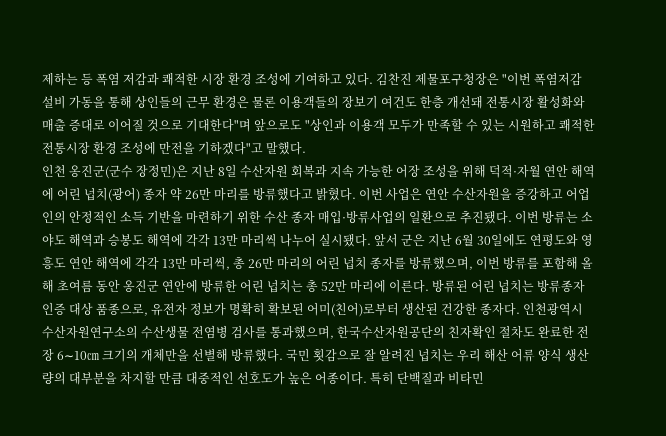제하는 등 폭염 저감과 쾌적한 시장 환경 조성에 기여하고 있다. 김찬진 제물포구청장은 "이번 폭염저감 설비 가동을 통해 상인들의 근무 환경은 물론 이용객들의 장보기 여건도 한층 개선돼 전통시장 활성화와 매출 증대로 이어질 것으로 기대한다"며 앞으로도 "상인과 이용객 모두가 만족할 수 있는 시원하고 쾌적한 전통시장 환경 조성에 만전을 기하겠다"고 말했다.
인천 옹진군(군수 장정민)은 지난 8일 수산자원 회복과 지속 가능한 어장 조성을 위해 덕적·자월 연안 해역에 어린 넙치(광어) 종자 약 26만 마리를 방류했다고 밝혔다. 이번 사업은 연안 수산자원을 증강하고 어업인의 안정적인 소득 기반을 마련하기 위한 수산 종자 매입·방류사업의 일환으로 추진됐다. 이번 방류는 소야도 해역과 승봉도 해역에 각각 13만 마리씩 나누어 실시됐다. 앞서 군은 지난 6월 30일에도 연평도와 영흥도 연안 해역에 각각 13만 마리씩, 총 26만 마리의 어린 넙치 종자를 방류했으며, 이번 방류를 포함해 올해 초여름 동안 옹진군 연안에 방류한 어린 넙치는 총 52만 마리에 이른다. 방류된 어린 넙치는 방류종자인증 대상 품종으로, 유전자 정보가 명확히 확보된 어미(친어)로부터 생산된 건강한 종자다. 인천광역시 수산자원연구소의 수산생물 전염병 검사를 통과했으며, 한국수산자원공단의 친자확인 절차도 완료한 전장 6∼10㎝ 크기의 개체만을 선별해 방류했다. 국민 횟감으로 잘 알려진 넙치는 우리 해산 어류 양식 생산량의 대부분을 차지할 만큼 대중적인 선호도가 높은 어종이다. 특히 단백질과 비타민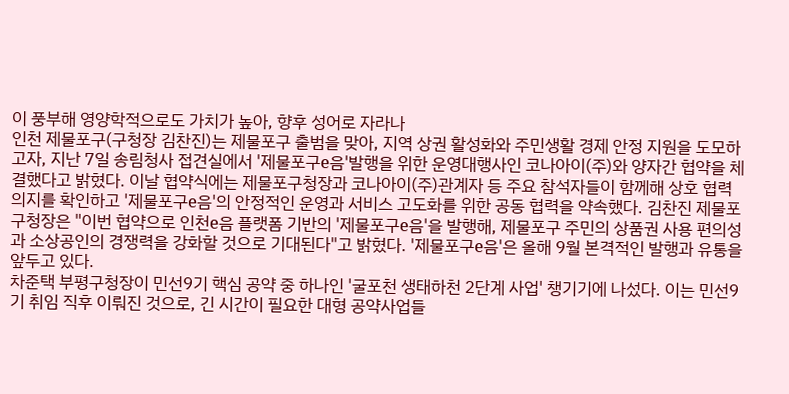이 풍부해 영양학적으로도 가치가 높아, 향후 성어로 자라나
인천 제물포구(구청장 김찬진)는 제물포구 출범을 맞아, 지역 상권 활성화와 주민생활 경제 안정 지원을 도모하고자, 지난 7일 송림청사 접견실에서 '제물포구e음'발행을 위한 운영대행사인 코나아이(주)와 양자간 협약을 체결했다고 밝혔다. 이날 협약식에는 제물포구청장과 코나아이(주)관계자 등 주요 참석자들이 함께해 상호 협력 의지를 확인하고 '제물포구e음'의 안정적인 운영과 서비스 고도화를 위한 공동 협력을 약속했다. 김찬진 제물포구청장은 "이번 협약으로 인천e음 플랫폼 기반의 '제물포구e음'을 발행해, 제물포구 주민의 상품권 사용 편의성과 소상공인의 경쟁력을 강화할 것으로 기대된다"고 밝혔다. '제물포구e음'은 올해 9월 본격적인 발행과 유통을 앞두고 있다.
차준택 부평구청장이 민선9기 핵심 공약 중 하나인 '굴포천 생태하천 2단계 사업' 챙기기에 나섰다. 이는 민선9기 취임 직후 이뤄진 것으로, 긴 시간이 필요한 대형 공약사업들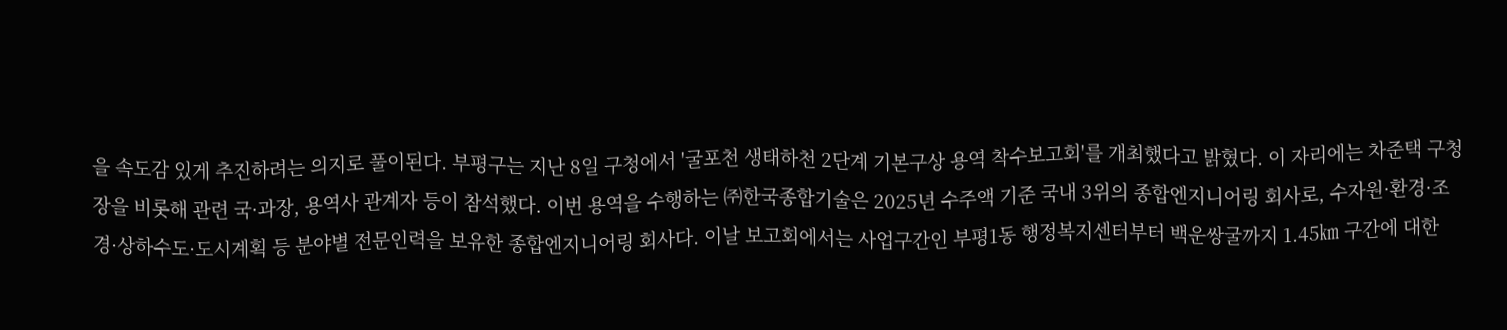을 속도감 있게 추진하려는 의지로 풀이된다. 부평구는 지난 8일 구청에서 '굴포천 생태하천 2단계 기본구상 용역 착수보고회'를 개최했다고 밝혔다. 이 자리에는 차준택 구청장을 비롯해 관련 국·과장, 용역사 관계자 등이 참석했다. 이번 용역을 수행하는 ㈜한국종합기술은 2025년 수주액 기준 국내 3위의 종합엔지니어링 회사로, 수자원·환경·조경·상하수도·도시계획 등 분야별 전문인력을 보유한 종합엔지니어링 회사다. 이날 보고회에서는 사업구간인 부평1동 행정복지센터부터 백운쌍굴까지 1.45㎞ 구간에 대한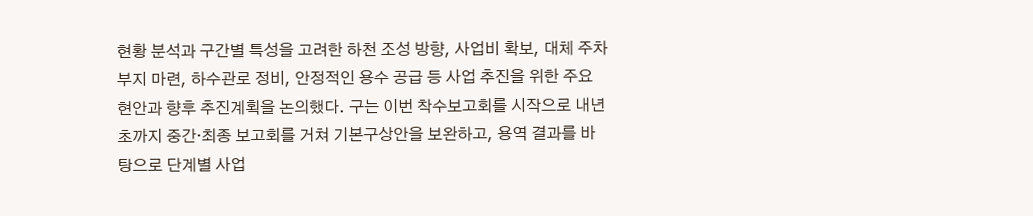현황 분석과 구간별 특성을 고려한 하천 조성 방향, 사업비 확보, 대체 주차부지 마련, 하수관로 정비, 안정적인 용수 공급 등 사업 추진을 위한 주요 현안과 향후 추진계획을 논의했다. 구는 이번 착수보고회를 시작으로 내년 초까지 중간·최종 보고회를 거쳐 기본구상안을 보완하고, 용역 결과를 바탕으로 단계별 사업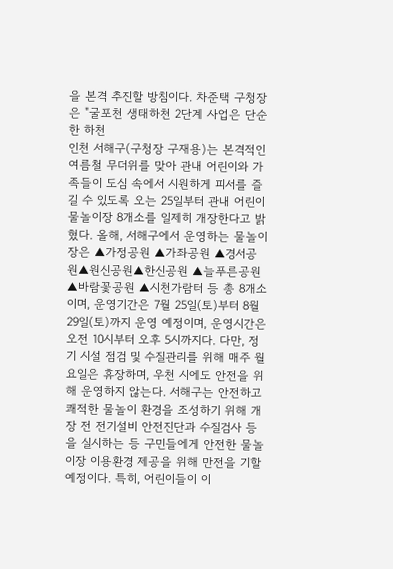을 본격 추진할 방침이다. 차준택 구청장은 "굴포천 생태하천 2단계 사업은 단순한 하천
인천 서해구(구청장 구재용)는 본격적인 여름철 무더위를 맞아 관내 어린이와 가족들이 도심 속에서 시원하게 피서를 즐길 수 있도록 오는 25일부터 관내 어린이 물놀이장 8개소를 일제히 개장한다고 밝혔다. 올해, 서해구에서 운영하는 물놀이장은 ▲가정공원 ▲가좌공원 ▲경서공원▲원신공원▲한신공원 ▲늘푸른공원 ▲바람꽃공원 ▲시천가람터 등 총 8개소이며, 운영기간은 7월 25일(토)부터 8월 29일(토)까지 운영 예정이며, 운영시간은 오전 10시부터 오후 5시까지다. 다만, 정기 시설 점검 및 수질관리를 위해 매주 월요일은 휴장하며, 우천 시에도 안전을 위해 운영하지 않는다. 서해구는 안전하고 쾌적한 물놀이 환경을 조성하기 위해 개장 전 전기설비 안전진단과 수질검사 등을 실시하는 등 구민들에게 안전한 물놀이장 이용환경 제공을 위해 만전을 기할 예정이다. 특히, 어린이들이 이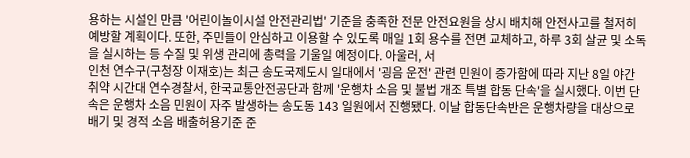용하는 시설인 만큼 '어린이놀이시설 안전관리법' 기준을 충족한 전문 안전요원을 상시 배치해 안전사고를 철저히 예방할 계획이다. 또한, 주민들이 안심하고 이용할 수 있도록 매일 1회 용수를 전면 교체하고, 하루 3회 살균 및 소독을 실시하는 등 수질 및 위생 관리에 총력을 기울일 예정이다. 아울러, 서
인천 연수구(구청장 이재호)는 최근 송도국제도시 일대에서 '굉음 운전' 관련 민원이 증가함에 따라 지난 8일 야간 취약 시간대 연수경찰서, 한국교통안전공단과 함께 '운행차 소음 및 불법 개조 특별 합동 단속'을 실시했다. 이번 단속은 운행차 소음 민원이 자주 발생하는 송도동 143 일원에서 진행됐다. 이날 합동단속반은 운행차량을 대상으로 배기 및 경적 소음 배출허용기준 준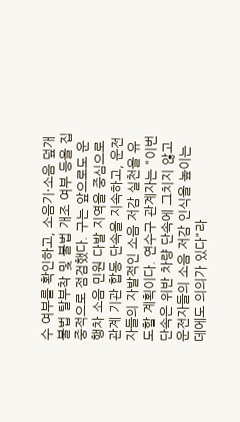수 여부를 확인하고, 소음기·소음 덮개 불법 탈부착 및 불법 개조 여부 등을 집중적으로 점검했다. 구는 앞으로도 운행차 소음 민원 다발 지역을 중심으로 관계 기관 합동 단속을 지속하고, 운전자들의 자발적인 소음 저감 실천을 유도할 계획이다. 연수구 관계자는 "이번 단속은 위반 차량 단속에 그치지 않고 운전자들의 소음 저감 인식을 높이는 데에도 의의가 있다"라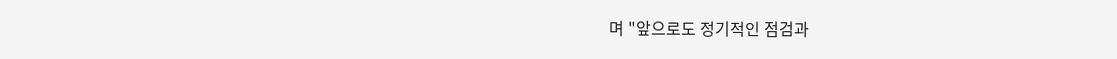며 "앞으로도 정기적인 점검과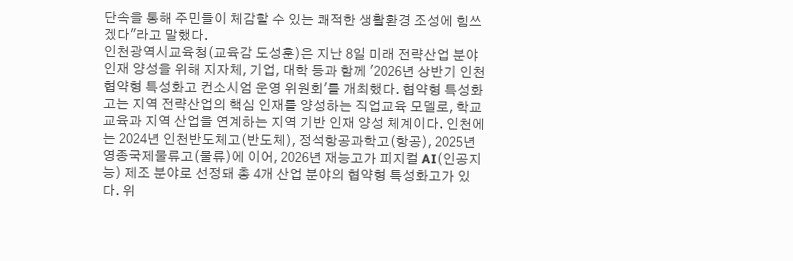단속을 통해 주민들이 체감할 수 있는 쾌적한 생활환경 조성에 힘쓰겠다"라고 말했다.
인천광역시교육청(교육감 도성훈)은 지난 8일 미래 전략산업 분야 인재 양성을 위해 지자체, 기업, 대학 등과 함께 '2026년 상반기 인천 협약형 특성화고 컨소시엄 운영 위원회'를 개최했다. 협약형 특성화고는 지역 전략산업의 핵심 인재를 양성하는 직업교육 모델로, 학교 교육과 지역 산업을 연계하는 지역 기반 인재 양성 체계이다. 인천에는 2024년 인천반도체고(반도체), 정석항공과학고(항공), 2025년 영종국제물류고(물류)에 이어, 2026년 재능고가 피지컬 AI(인공지능) 제조 분야로 선정돼 총 4개 산업 분야의 협약형 특성화고가 있다. 위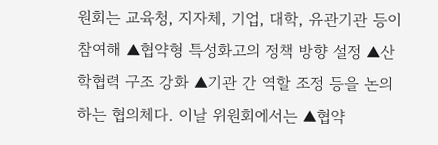원회는 교육청, 지자체, 기업, 대학, 유관기관 등이 참여해 ▲협약형 특성화고의 정책 방향 설정 ▲산학협력 구조 강화 ▲기관 간 역할 조정 등을 논의하는 협의체다. 이날 위원회에서는 ▲협약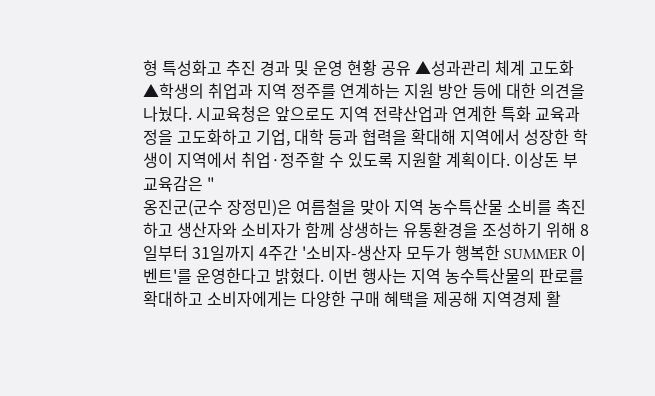형 특성화고 추진 경과 및 운영 현황 공유 ▲성과관리 체계 고도화 ▲학생의 취업과 지역 정주를 연계하는 지원 방안 등에 대한 의견을 나눴다. 시교육청은 앞으로도 지역 전략산업과 연계한 특화 교육과정을 고도화하고 기업, 대학 등과 협력을 확대해 지역에서 성장한 학생이 지역에서 취업·정주할 수 있도록 지원할 계획이다. 이상돈 부교육감은 "
옹진군(군수 장정민)은 여름철을 맞아 지역 농수특산물 소비를 촉진하고 생산자와 소비자가 함께 상생하는 유통환경을 조성하기 위해 8일부터 31일까지 4주간 '소비자-생산자 모두가 행복한 SUMMER 이벤트'를 운영한다고 밝혔다. 이번 행사는 지역 농수특산물의 판로를 확대하고 소비자에게는 다양한 구매 혜택을 제공해 지역경제 활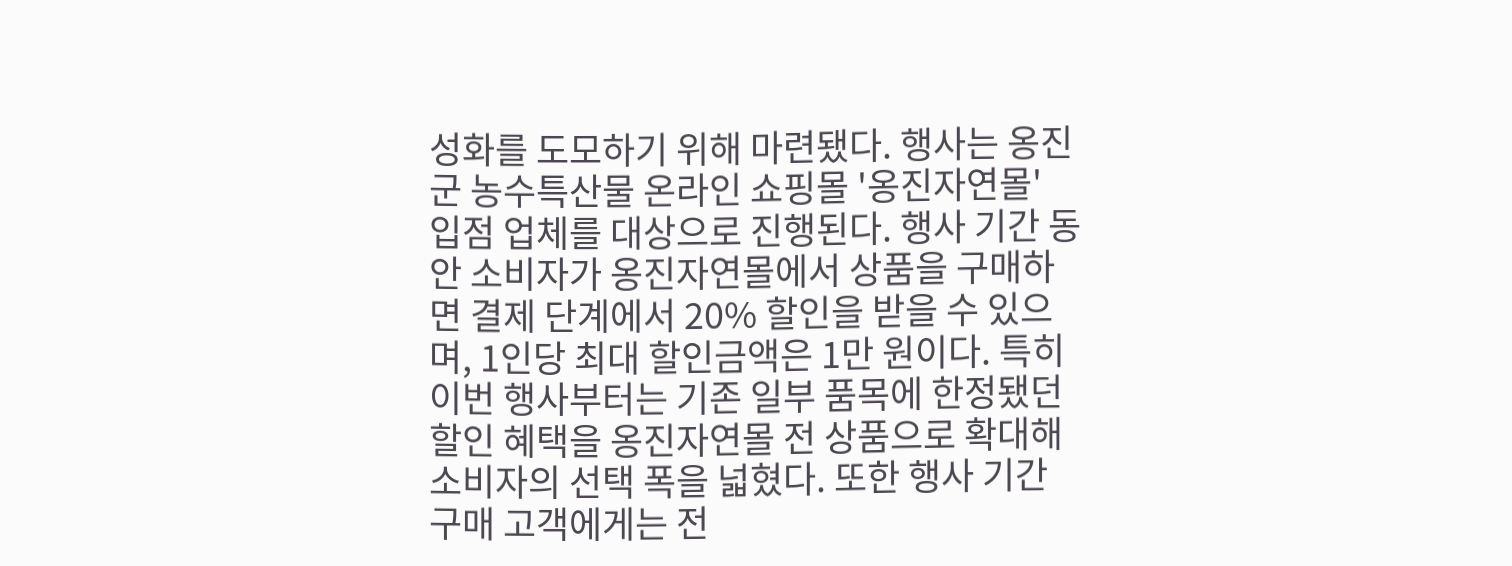성화를 도모하기 위해 마련됐다. 행사는 옹진군 농수특산물 온라인 쇼핑몰 '옹진자연몰' 입점 업체를 대상으로 진행된다. 행사 기간 동안 소비자가 옹진자연몰에서 상품을 구매하면 결제 단계에서 20% 할인을 받을 수 있으며, 1인당 최대 할인금액은 1만 원이다. 특히 이번 행사부터는 기존 일부 품목에 한정됐던 할인 혜택을 옹진자연몰 전 상품으로 확대해 소비자의 선택 폭을 넓혔다. 또한 행사 기간 구매 고객에게는 전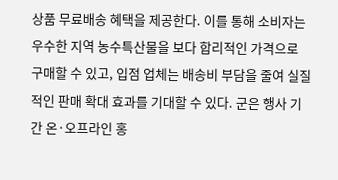상품 무료배송 혜택을 제공한다. 이를 통해 소비자는 우수한 지역 농수특산물을 보다 합리적인 가격으로 구매할 수 있고, 입점 업체는 배송비 부담을 줄여 실질적인 판매 확대 효과를 기대할 수 있다. 군은 행사 기간 온·오프라인 홍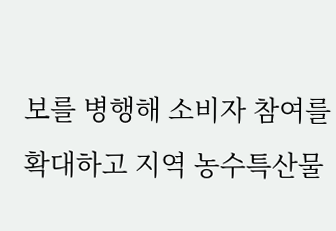보를 병행해 소비자 참여를 확대하고 지역 농수특산물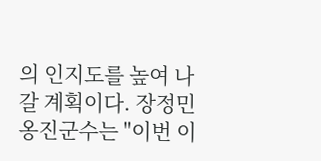의 인지도를 높여 나갈 계획이다. 장정민 옹진군수는 "이번 이